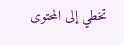تخطي إلى المحتوى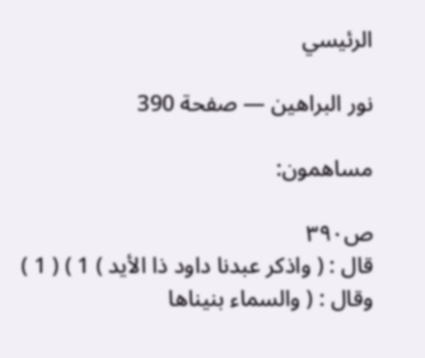الرئيسي

نور البراهين — صفحة 390

مساهمون:

ص٣٩٠
قال : ( واذكر عبدنا داود ذا الأيد ) 1 ) ( 1 ) وقال : ( والسماء بنيناها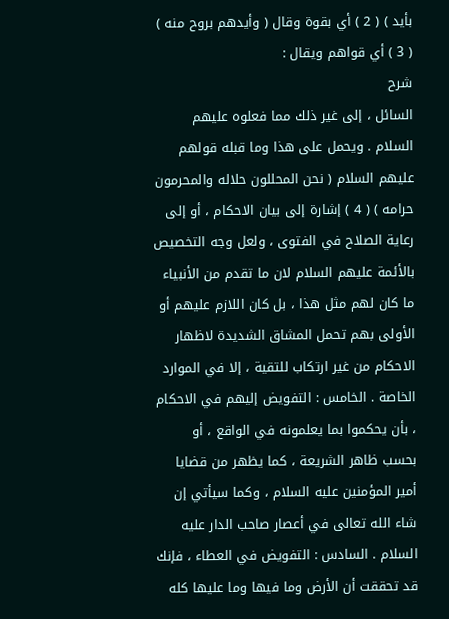بأيد ) ( 2 ) أي بقوة وقال ( وأيدهم بروح منه ) ( 3 ) أي قواهم ويقال :
شرح
السائل ، إلى غير ذلك مما فعلوه عليهم السلام . ويحمل على هذا وما قبله قولهم عليهم السلام ( نحن المحللون حلاله والمحرمون حرامه ) ( 4 ) إشارة إلى بيان الاحكام ، أو إلى رعاية الصلاح في الفتوى ، ولعل وجه التخصيص بالأئمة عليهم السلام لان ما تقدم من الأنبياء ما كان لهم مثل هذا ، بل كان اللازم عليهم أو الأولى بهم تحمل المشاق الشديدة لاظهار الاحكام من غير ارتكاب للتقية ، إلا في الموارد الخاصة . الخامس : التفويض إليهم في الاحكام ، بأن يحكموا بما يعلمونه في الواقع ، أو بحسب ظاهر الشريعة ، كما يظهر من قضايا أمير المؤمنين عليه السلام ، وكما سيأتي إن شاء الله تعالى في أعصار صاحب الدار عليه السلام . السادس : التفويض في العطاء ، فإنك قد تحققت أن الأرض وما فيها وما عليها كله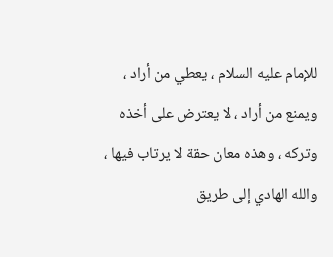للإمام عليه السلام ، يعطي من أراد ، ويمنع من أراد ، لا يعترض على أخذه وتركه ، وهذه معان حقة لا يرتاب فيها ، والله الهادي إلى طريق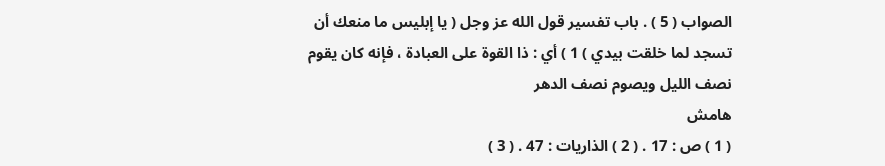الصواب ( 5 ) . باب تفسير قول الله عز وجل ( يا إبليس ما منعك أن تسجد لما خلقت بيدي ) 1 ) أي : ذا القوة على العبادة ، فإنه كان يقوم نصف الليل ويصوم نصف الدهر
هامش
( 1 ) ص : 17 . ( 2 ) الذاريات : 47 . ( 3 )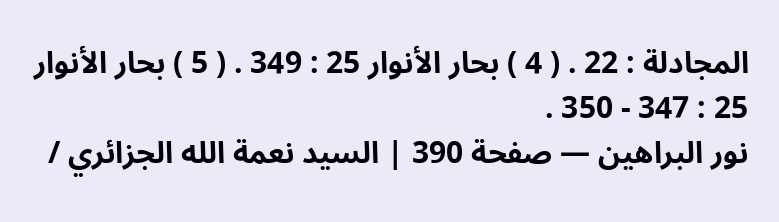المجادلة : 22 . ( 4 ) بحار الأنوار 25 : 349 . ( 5 ) بحار الأنوار 25 : 347 - 350 .
نور البراهين — صفحة 390 | السيد نعمة الله الجزائري /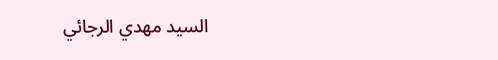السيد مهدي الرجائي